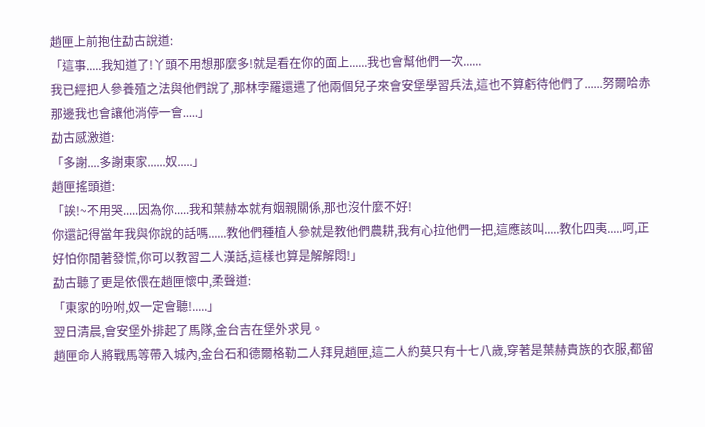趙匣上前抱住勐古說道:
「這事.....我知道了!丫頭不用想那麼多!就是看在你的面上......我也會幫他們一次......
我已經把人參養殖之法與他們說了,那林孛羅還遣了他兩個兒子來會安堡學習兵法,這也不算虧待他們了......努爾哈赤那邊我也會讓他消停一會.....」
勐古感激道:
「多謝....多謝東家......奴.....」
趙匣搖頭道:
「誒!~不用哭.....因為你.....我和葉赫本就有姻親關係,那也沒什麼不好!
你還記得當年我與你說的話嗎......教他們種植人參就是教他們農耕,我有心拉他們一把,這應該叫.....教化四夷.....呵,正好怕你閒著發慌,你可以教習二人漢話,這樣也算是解解悶!」
勐古聽了更是依偎在趙匣懷中,柔聲道:
「東家的吩咐,奴一定會聽!.....」
翌日清晨,會安堡外排起了馬隊,金台吉在堡外求見。
趙匣命人將戰馬等帶入城內,金台石和德爾格勒二人拜見趙匣,這二人約莫只有十七八歲,穿著是葉赫貴族的衣服,都留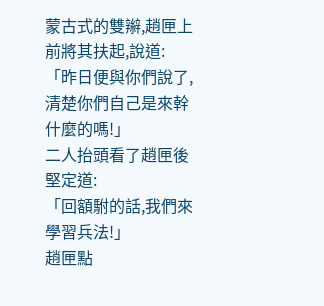蒙古式的雙辮,趙匣上前將其扶起,說道:
「昨日便與你們說了,清楚你們自己是來幹什麼的嗎!」
二人抬頭看了趙匣後堅定道:
「回額駙的話,我們來學習兵法!」
趙匣點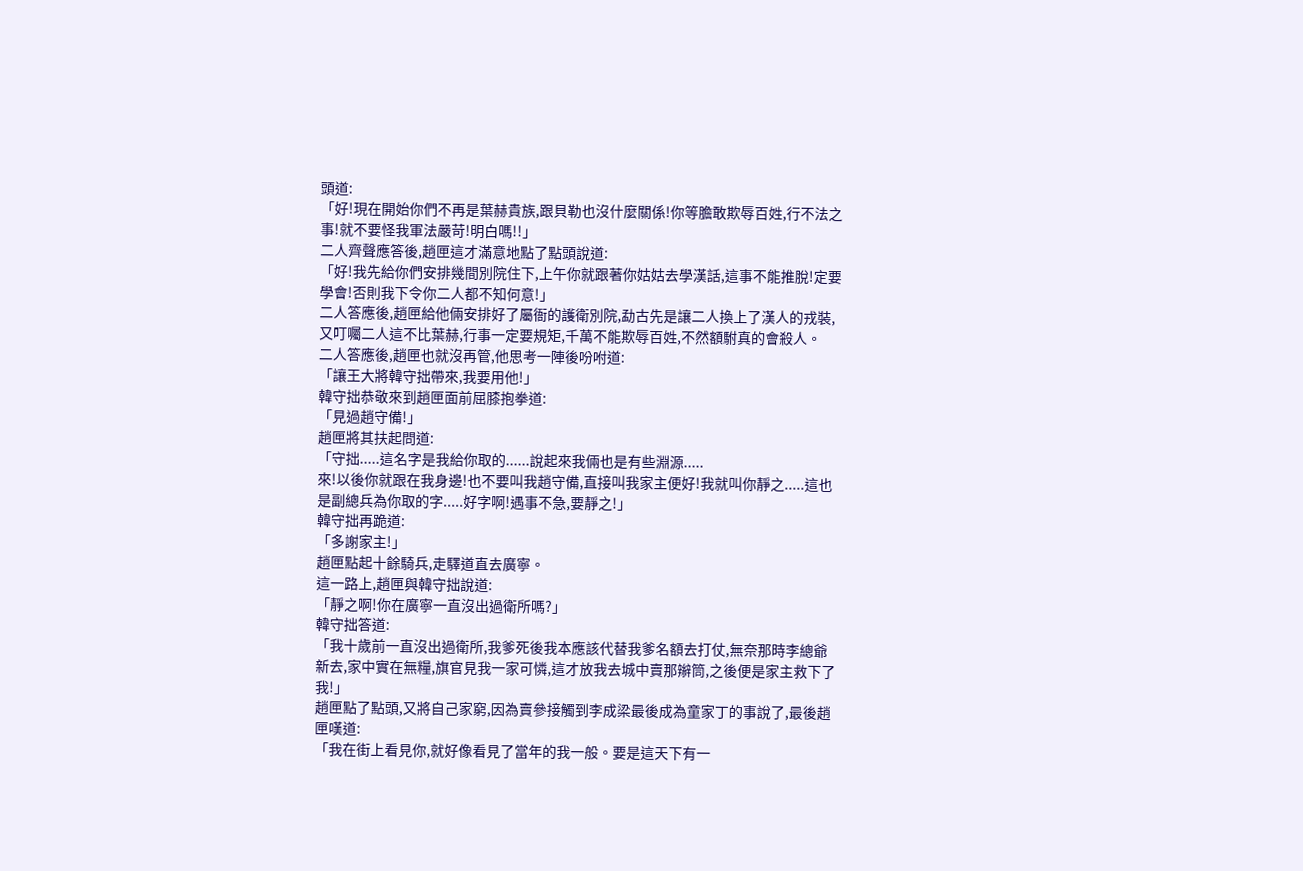頭道:
「好!現在開始你們不再是葉赫貴族,跟貝勒也沒什麼關係!你等膽敢欺辱百姓,行不法之事!就不要怪我軍法嚴苛!明白嗎!!」
二人齊聲應答後,趙匣這才滿意地點了點頭說道:
「好!我先給你們安排幾間別院住下,上午你就跟著你姑姑去學漢話,這事不能推脫!定要學會!否則我下令你二人都不知何意!」
二人答應後,趙匣給他倆安排好了屬衙的護衛別院,勐古先是讓二人換上了漢人的戎裝,又叮囑二人這不比葉赫,行事一定要規矩,千萬不能欺辱百姓,不然額駙真的會殺人。
二人答應後,趙匣也就沒再管,他思考一陣後吩咐道:
「讓王大將韓守拙帶來,我要用他!」
韓守拙恭敬來到趙匣面前屈膝抱拳道:
「見過趙守備!」
趙匣將其扶起問道:
「守拙.....這名字是我給你取的......說起來我倆也是有些淵源.....
來!以後你就跟在我身邊!也不要叫我趙守備,直接叫我家主便好!我就叫你靜之.....這也是副總兵為你取的字.....好字啊!遇事不急,要靜之!」
韓守拙再跪道:
「多謝家主!」
趙匣點起十餘騎兵,走驛道直去廣寧。
這一路上,趙匣與韓守拙說道:
「靜之啊!你在廣寧一直沒出過衛所嗎?」
韓守拙答道:
「我十歲前一直沒出過衛所,我爹死後我本應該代替我爹名額去打仗,無奈那時李總爺新去,家中實在無糧,旗官見我一家可憐,這才放我去城中賣那辮筒,之後便是家主救下了我!」
趙匣點了點頭,又將自己家窮,因為賣參接觸到李成梁最後成為童家丁的事說了,最後趙匣嘆道:
「我在街上看見你,就好像看見了當年的我一般。要是這天下有一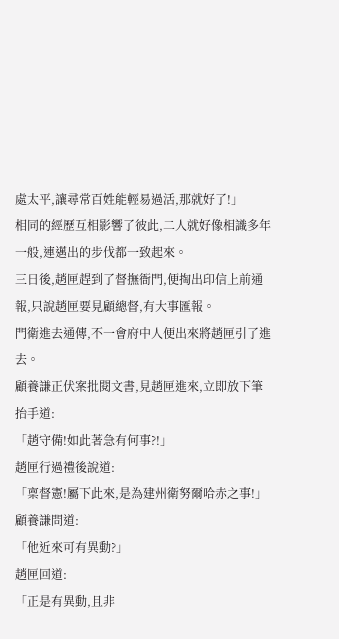處太平,讓尋常百姓能輕易過活,那就好了!」
相同的經歷互相影響了彼此,二人就好像相識多年一般,連邁出的步伐都一致起來。
三日後,趙匣趕到了督撫衙門,便掏出印信上前通報,只說趙匣要見顧總督,有大事匯報。
門衛進去通傳,不一會府中人便出來將趙匣引了進去。
顧養謙正伏案批閱文書,見趙匣進來,立即放下筆抬手道:
「趙守備!如此著急有何事?!」
趙匣行過禮後說道:
「稟督憲!屬下此來,是為建州衛努爾哈赤之事!」
顧養謙問道:
「他近來可有異動?」
趙匣回道:
「正是有異動,且非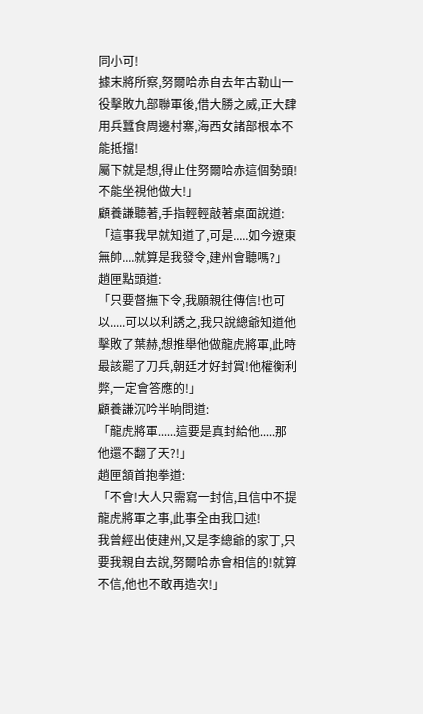同小可!
據末將所察,努爾哈赤自去年古勒山一役擊敗九部聯軍後,借大勝之威,正大肆用兵蠶食周邊村寨,海西女諸部根本不能抵擋!
屬下就是想,得止住努爾哈赤這個勢頭!不能坐視他做大!」
顧養謙聽著,手指輕輕敲著桌面說道:
「這事我早就知道了,可是.....如今遼東無帥....就算是我發令,建州會聽嗎?」
趙匣點頭道:
「只要督撫下令,我願親往傳信!也可以.....可以以利誘之,我只說總爺知道他擊敗了葉赫,想推舉他做龍虎將軍,此時最該罷了刀兵,朝廷才好封賞!他權衡利弊,一定會答應的!」
顧養謙沉吟半晌問道:
「龍虎將軍......這要是真封給他.....那他還不翻了天?!」
趙匣頷首抱拳道:
「不會!大人只需寫一封信,且信中不提龍虎將軍之事,此事全由我口述!
我曾經出使建州,又是李總爺的家丁,只要我親自去說,努爾哈赤會相信的!就算不信,他也不敢再造次!」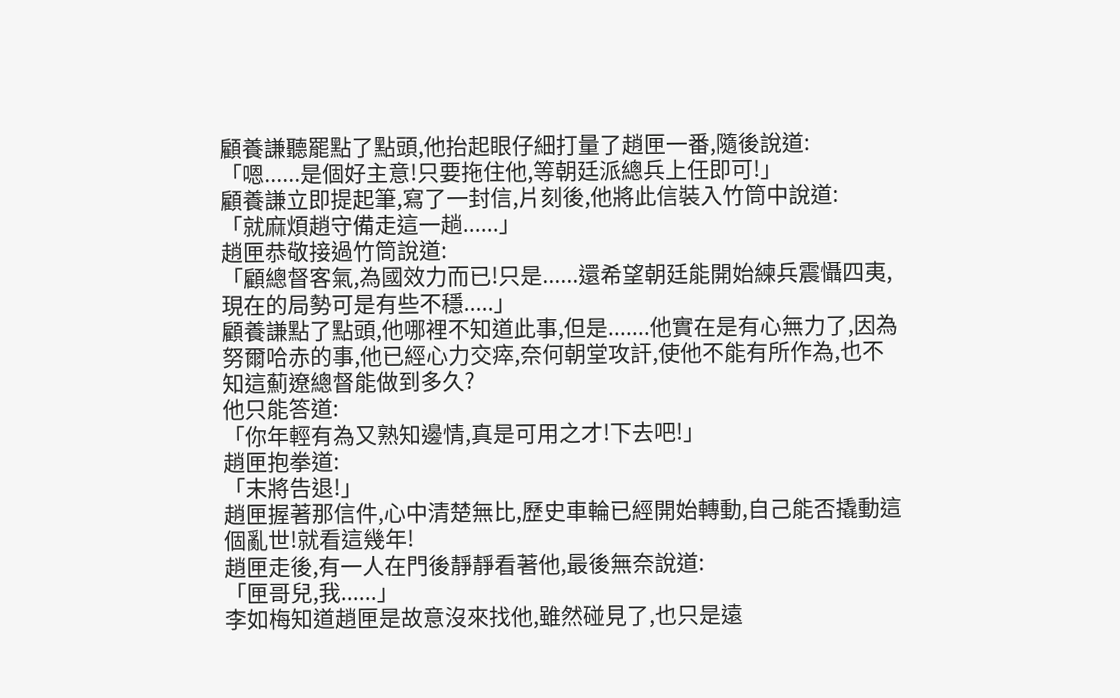顧養謙聽罷點了點頭,他抬起眼仔細打量了趙匣一番,隨後說道:
「嗯......是個好主意!只要拖住他,等朝廷派總兵上任即可!」
顧養謙立即提起筆,寫了一封信,片刻後,他將此信裝入竹筒中說道:
「就麻煩趙守備走這一趟......」
趙匣恭敬接過竹筒說道:
「顧總督客氣,為國效力而已!只是......還希望朝廷能開始練兵震懾四夷,現在的局勢可是有些不穩.....」
顧養謙點了點頭,他哪裡不知道此事,但是.......他實在是有心無力了,因為努爾哈赤的事,他已經心力交瘁,奈何朝堂攻訐,使他不能有所作為,也不知這薊遼總督能做到多久?
他只能答道:
「你年輕有為又熟知邊情,真是可用之才!下去吧!」
趙匣抱拳道:
「末將告退!」
趙匣握著那信件,心中清楚無比,歷史車輪已經開始轉動,自己能否撬動這個亂世!就看這幾年!
趙匣走後,有一人在門後靜靜看著他,最後無奈說道:
「匣哥兒,我......」
李如梅知道趙匣是故意沒來找他,雖然碰見了,也只是遠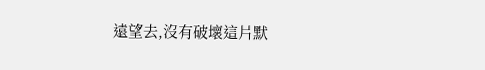遠望去,沒有破壞這片默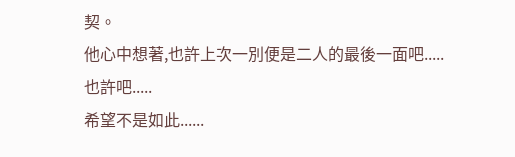契。
他心中想著,也許上次一別便是二人的最後一面吧.....
也許吧.....
希望不是如此......